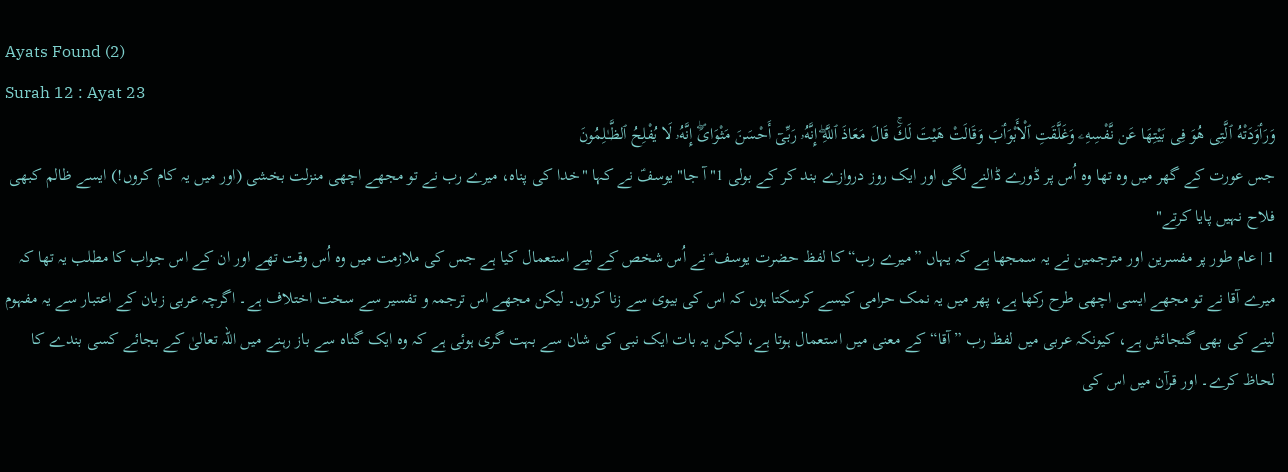Ayats Found (2)
Surah 12 : Ayat 23
وَرَٲوَدَتْهُ ٱلَّتِى هُوَ فِى بَيْتِهَا عَن نَّفْسِهِۦ وَغَلَّقَتِ ٱلْأَبْوَٲبَ وَقَالَتْ هَيْتَ لَكَۚ قَالَ مَعَاذَ ٱللَّهِۖ إِنَّهُۥ رَبِّىٓ أَحْسَنَ مَثْوَاىَۖ إِنَّهُۥ لَا يُفْلِحُ ٱلظَّـٰلِمُونَ
جس عورت کے گھر میں وہ تھا وہ اُس پر ڈورے ڈالنے لگی اور ایک روز دروازے بند کر کے بولی 1"آ جا" یوسفؑ نے کہا "خدا کی پناہ، میرے رب نے تو مجھے اچھی منزلت بخشی (اور میں یہ کام کروں!) ایسے ظالم کبھی فلاح نہیں پایا کرتے"
1 | عام طور پر مفسرین اور مترجمین نے یہ سمجھا ہے کہ یہاں ”میرے رب“کا لفظ حضرت یوسف ؑ نے اُس شخص کے لیے استعمال کیا ہے جس کی ملازمت میں وہ اُس وقت تھے اور ان کے اس جواب کا مطلب یہ تھا کہ میرے آقا نے تو مجھے ایسی اچھی طرح رکھا ہے، پھر میں یہ نمک حرامی کیسے کرسکتا ہوں کہ اس کی بیوی سے زنا کروں۔ لیکن مجھے اس ترجمہ و تفسیر سے سخت اختلاف ہے۔ اگرچہ عربی زبان کے اعتبار سے یہ مفہوم لینے کی بھی گنجائش ہے، کیونکہ عربی میں لفظ رب ”آقا“کے معنی میں استعمال ہوتا ہے، لیکن یہ بات ایک نبی کی شان سے بہت گری ہوئی ہے کہ وہ ایک گناہ سے باز رہنے میں اللہ تعالیٰ کے بجائے کسی بندے کا لحاظ کرے۔ اور قرآن میں اس کی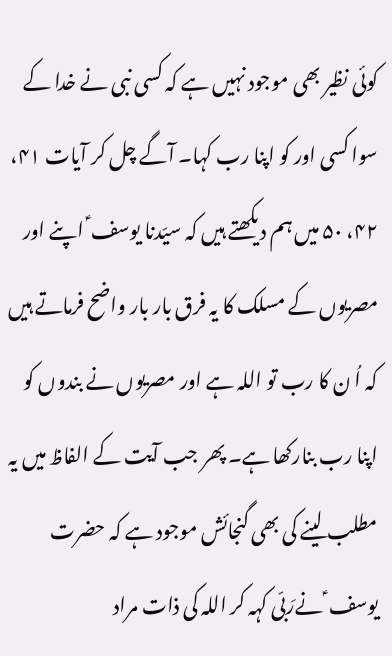کوئی نظیر بھی موجود نہیں ہے کہ کسی نبی نے خدا کے سوا کسی اور کو اپنا رب کہا۔ آگے چل کر آیات ۴١، ۴۲، ۵۰ میں ہم دیکھتے ہیں کہ سیّدنا یوسف ؑ اپنے اور مصریوں کے مسلک کا یہ فرق بار بار واضح فرماتے ہیں کہ اُ ن کا رب تو اللہ ہے اور مصریوں نے بندوں کو اپنا رب بنارکھا ہے۔ پھر جب آیت کے الفاظ میں یہ مطلب لینے کی بھی گنجائش موجود ہے کہ حضرت یوسف ؑ نےرَبّی کہہ کر اللہ کی ذات مراد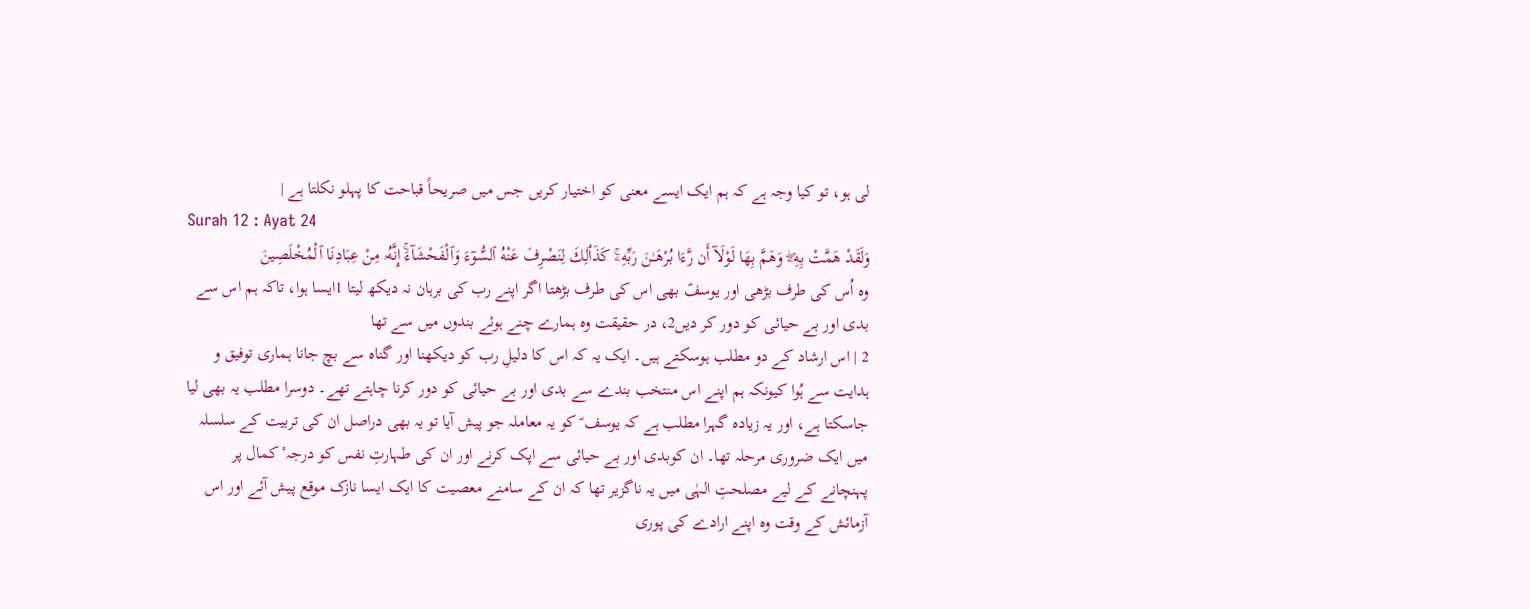لی ہو، تو کیا وجہ ہے کہ ہم ایک ایسے معنی کو اختیار کریں جس میں صریحاً قباحت کا پہلو نکلتا ہے |
Surah 12 : Ayat 24
وَلَقَدْ هَمَّتْ بِهِۦۖ وَهَمَّ بِهَا لَوْلَآ أَن رَّءَا بُرْهَـٰنَ رَبِّهِۦۚ كَذَٲلِكَ لِنَصْرِفَ عَنْهُ ٱلسُّوٓءَ وَٱلْفَحْشَآءَۚ إِنَّهُۥ مِنْ عِبَادِنَا ٱلْمُخْلَصِينَ
وہ اُس کی طرف بڑھی اور یوسفؑ بھی اس کی طرف بڑھتا اگر اپنے رب کی برہان نہ دیکھ لیتا 1ایسا ہوا، تاکہ ہم اس سے بدی اور بے حیائی کو دور کر دیں2، در حقیقت وہ ہمارے چنے ہوئے بندوں میں سے تھا
2 | اس ارشاد کے دو مطلب ہوسکتے ہیں۔ ایک یہ کہ اس کا دلیلِ رب کو دیکھنا اور گناہ سے بچ جانا ہماری توفیق و ہدایت سے ہُوا کیونکہ ہم اپنے اس منتخب بندے سے بدی اور بے حیائی کو دور کرنا چاہتے تھے۔ دوسرا مطلب یہ بھی لیا جاسکتا ہے، اور یہ زیادہ گہرا مطلب ہے کہ یوسف ؑ کو یہ معاملہ جو پیش آیا تو یہ بھی دراصل ان کی تربیت کے سلسلہ میں ایک ضروری مرحلہ تھا۔ ان کوبدی اور بے حیائی سے اپک کرنے اور ان کی طہارتِ نفس کو درجہٴ کمال پر پہنچانے کے لیے مصلحتِ الہٰی میں یہ ناگزیر تھا کہ ان کے سامنے معصیت کا ایک ایسا نازک موقع پیش آئے اور اس آزمائش کے وقت وہ اپنے ارادے کی پوری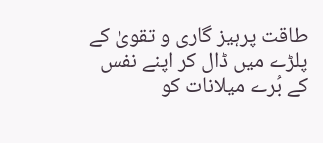طاقت پرہیز گاری و تقویٰ کے پلڑے میں ڈال کر اپنے نفس کے بُرے میلانات کو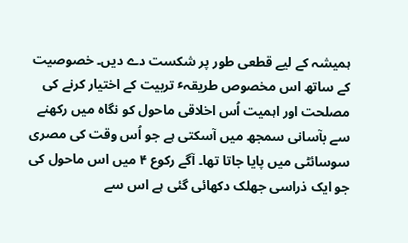ہمیشہ کے لیے قطعی طور پر شکست دے دیں۔ خصوصیت کے ساتھ اس مخصوص طریقہٴ تربیت کے اختیار کرنے کی مصلحت اور اہمیت اُس اخلاقی ماحول کو نگاہ میں رکھنے سے بآسانی سمجھ میں آسکتی ہے جو اُس وقت کی مصری سوسائٹی میں پایا جاتا تھا۔ آگے رکوع ۴ میں اس ماحول کی جو ایک ذراسی جھلک دکھائی گئی ہے اس سے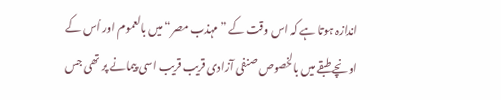اندازہ ہوتا ہے کہ اس وقت کے ”مہذب مصر“ میں بالعموم اور اُس کے اونچے طبقے میں بالخصوص صنفی آزادی قریب قریب اسی پیمانے پر تھی جس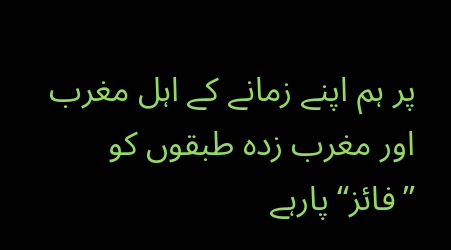پر ہم اپنے زمانے کے اہل مغرب اور مغرب زدہ طبقوں کو ”فائز“ پارہے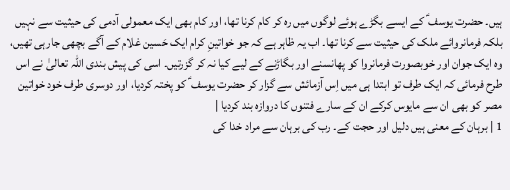ہیں۔ حضرت یوسف ؑ کے ایسے بگڑے ہوئے لوگوں میں رہ کر کام کرنا تھا، اور کام بھی ایک معمولی آدمی کی حیثیت سے نہیں بلکہ فرمانروائے ملک کی حیثیت سے کرنا تھا۔ اب یہ ظاہر ہے کہ جو خواتینِ کرام ایک حَسین غلام کے آگے بچھی جارہی تھیں، وہ ایک جوان اور خوبصورت فرمانروا کو پھانسنے اور بگاڑنے کے لیے کیا نہ کر گزرتیں۔ اسی کی پیش بندی اللہ تعالیٰ نے اس طرح فرمائی کہ ایک طرف تو ابتدا ہی میں اِس آزمائش سے گزار کر حضرت یوسف ؑ کو پختہ کردیا، اور دوسری طرف خود خواتین مصر کو بھی ان سے مایوس کرکے ان کے سارے فتنوں کا دروازہ بند کردیا |
1 | برہان کے معنی ہیں دلیل اور حجت کے۔ رب کی برہان سے مراد خدا کی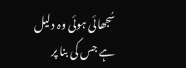سُجھائی ہوئی وہ دلیل ہے جس کی بنا پر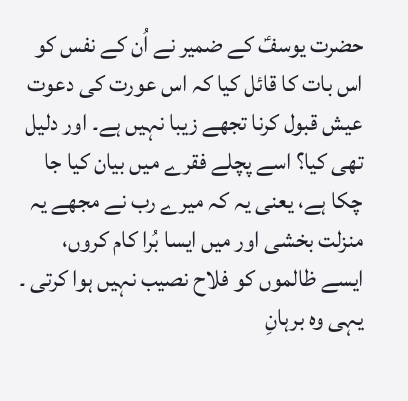حضرت یوسفؑ کے ضمیر نے اُن کے نفس کو اس بات کا قائل کیا کہ اس عورت کی دعوت عیش قبول کرنا تجھے زیبا نہیں ہے۔ اور دلیل تھی کیا؟ اسے پچلے فقرے میں بیان کیا جا چکا ہے، یعنی یہ کہ میرے رب نے مجھے یہ منزلت بخشی اور میں ایسا بُرا کام کروں، ایسے ظالموں کو فلاح نصیب نہیں ہوا کرتی ۔ یہی وہ برہانِ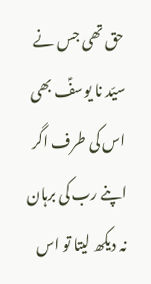حق تھی جس نے سیّد نا یوسفؑ بھی اس کی طرف اگر اپنے رب کی برہان نہ دیکھ لیتا تو اس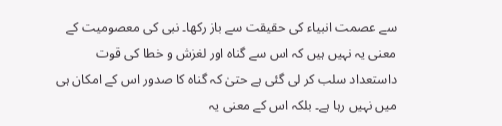سے عصمت انبیاء کی حقیقت سے باز رکھا۔ نبی کی معصومیت کے معنی یہ نہیں ہیں کہ اس سے گناہ اور لغزش و خطا کی قوت داستعداد سلب کر لی گئی ہے حتیٰ کہ گناہ کا صدور اس کے امکان ہی میں نہیں رہا ہے۔ بلکہ اس کے معنی یہ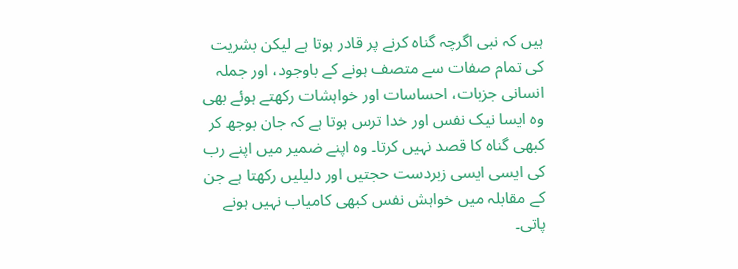ہیں کہ نبی اگرچہ گناہ کرنے پر قادر ہوتا ہے لیکن بشریت کی تمام صفات سے متصف ہونے کے باوجود، اور جملہ انسانی جزبات، احساسات اور خواہشات رکھتے ہوئے بھی وہ ایسا نیک نفس اور خدا ترس ہوتا ہے کہ جان بوجھ کر کبھی گناہ کا قصد نہیں کرتا۔ وہ اپنے ضمیر میں اپنے رب کی ایسی ایسی زبردست حجتیں اور دلیلیں رکھتا ہے جن کے مقابلہ میں خواہش نفس کبھی کامیاب نہیں ہونے پاتی۔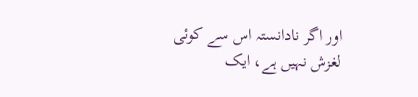اور اگر نادانستہ اس سے کوئی لغزش نہیں ہے، ایک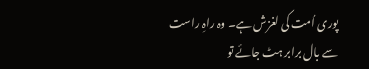پوری اُمت کی لغزش ہے۔ وہ راہِ راست سے بال برابر ہٹ جائے تو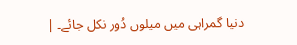دنیا گمراہی میں میلوں دُور نکل جائے۔ |